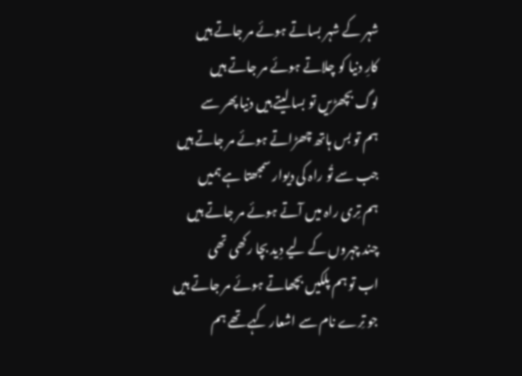شہر کے شہر بساتے ہوئے مر جاتے ہیں
کارِ دنیا کو چلاتے ہوئے مر جاتے ہیں
لوگ بچھڑیں تو بسا لیتے ہیں دنیا پھر سے
ہم تو بس ہاتھ چھڑاتے ہوئے مر جاتے ہیں
جب سے تُو راہ کی دیوار سمجھتا ہے ہمیں
ہم تِری راہ میں آتے ہوئے مر جاتے ہیں
چند چہروں کے لیے دِید بچا رکھی تھی
اب تو ہم پلکیں بچھاتے ہوئے مر جاتے ہیں
جو تِرے نام سے اشعار کہے تھے ہم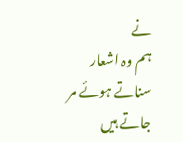نے
ہم وہ اشعار سناتے ہوئے مر جاتے ہیں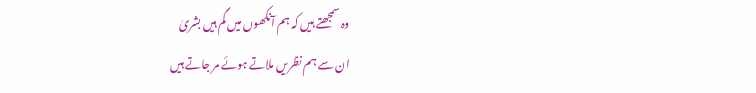وہ سمجھتے ہیں کہ ہم آنکھوں میں گم ہیں بشریٰ
ان سے ہم نظریں ملاتے ہوئے مر جاتے ہیں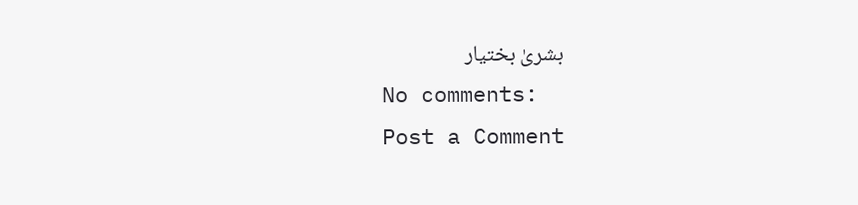بشریٰ بختیار
No comments:
Post a Comment